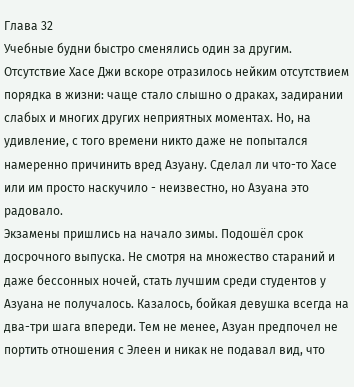Глава 32
Учебные будни быстро сменялись один за другим. Отсутствие Хасе Джи вскоре отразилось нейким отсутствием порядка в жизни: чаще стало слышно о драках, задирании слабых и многих других неприятных моментах. Но, на удивление, с того времени никто даже не попытался намеренно причинить вред Азуану. Сделал ли что-то Хасе или им просто наскучило - неизвестно, но Азуана это радовало.
Экзамены пришлись на начало зимы. Подошёл срок досрочного выпуска. Не смотря на множество стараний и даже бессонных ночей, стать лучшим среди студентов у Азуана не получалось. Казалось, бойкая девушка всегда на два-три шага впереди. Тем не менее, Азуан предпочел не портить отношения с Элеен и никак не подавал вид, что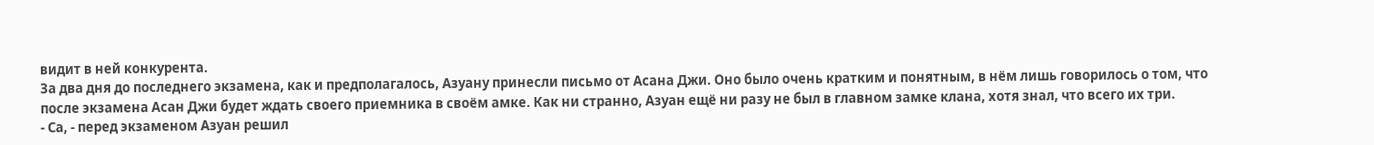видит в ней конкурента.
За два дня до последнего экзамена, как и предполагалось, Азуану принесли письмо от Асана Джи. Оно было очень кратким и понятным, в нём лишь говорилось о том, что после экзамена Асан Джи будет ждать своего приемника в своём амке. Как ни странно, Азуан ещё ни разу не был в главном замке клана, хотя знал, что всего их три.
- Са, - перед экзаменом Азуан решил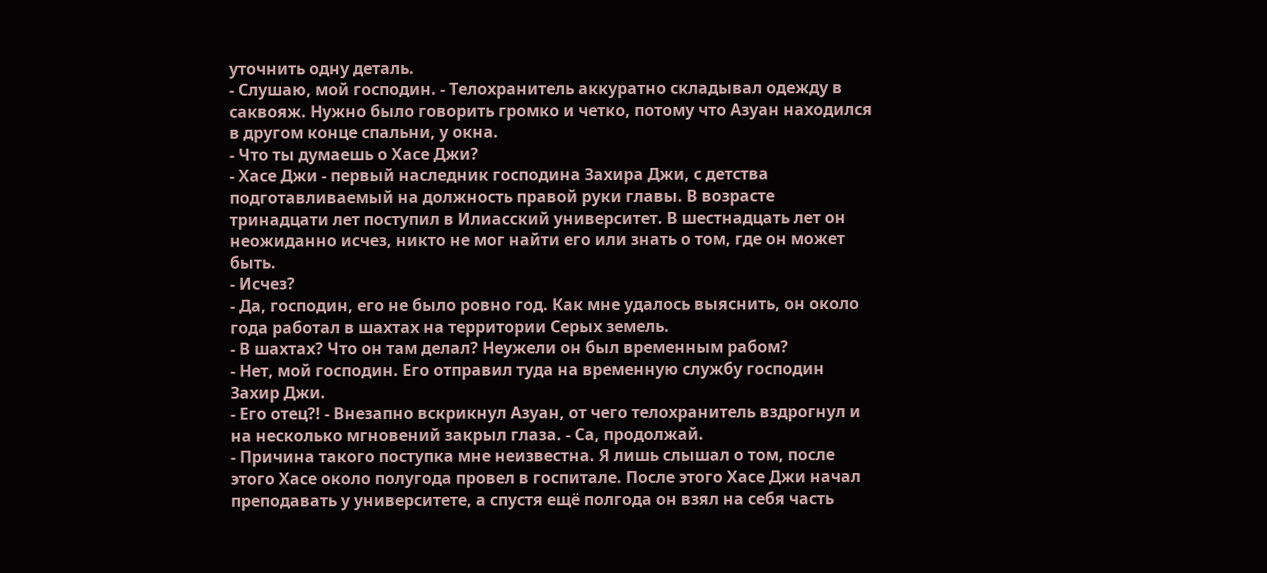уточнить одну деталь.
- Слушаю, мой господин. - Телохранитель аккуратно складывал одежду в саквояж. Нужно было говорить громко и четко, потому что Азуан находился в другом конце спальни, у окна.
- Что ты думаешь о Хасе Джи?
- Хасе Джи - первый наследник господина Захира Джи, с детства подготавливаемый на должность правой руки главы. В возрасте тринадцати лет поступил в Илиасский университет. В шестнадцать лет он неожиданно исчез, никто не мог найти его или знать о том, где он может быть.
- Исчез?
- Да, господин, его не было ровно год. Как мне удалось выяснить, он около года работал в шахтах на территории Серых земель.
- В шахтах? Что он там делал? Неужели он был временным рабом?
- Нет, мой господин. Его отправил туда на временную службу господин Захир Джи.
- Его отец?! - Внезапно вскрикнул Азуан, от чего телохранитель вздрогнул и на несколько мгновений закрыл глаза. - Са, продолжай.
- Причина такого поступка мне неизвестна. Я лишь слышал о том, после этого Хасе около полугода провел в госпитале. После этого Хасе Джи начал преподавать у университете, а спустя ещё полгода он взял на себя часть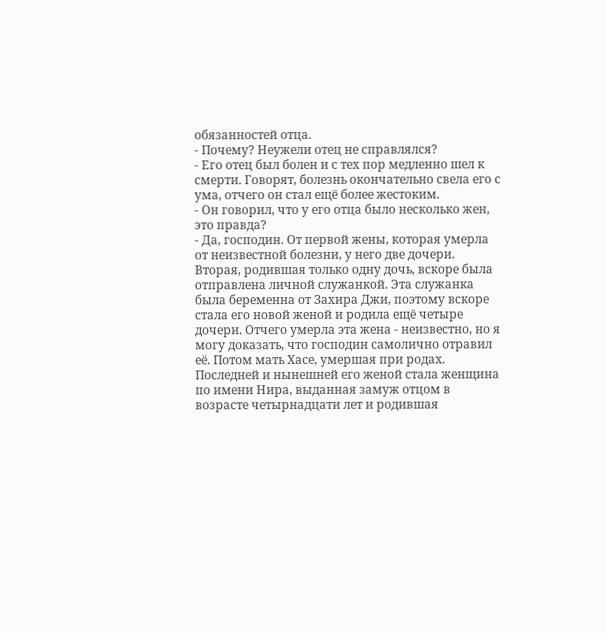обязанностей отца.
- Почему? Неужели отец не справлялся?
- Его отец был болен и с тех пор медленно шел к смерти. Говорят, болезнь окончательно свела его с ума, отчего он стал ещё более жестоким.
- Он говорил, что у его отца было несколько жен, это правда?
- Да, господин. От первой жены, которая умерла от неизвестной болезни, у него две дочери. Вторая, родившая только одну дочь, вскоре была отправлена личной служанкой. Эта служанка была беременна от Захира Джи, поэтому вскоре стала его новой женой и родила ещё четыре дочери. Отчего умерла эта жена - неизвестно, но я могу доказать, что господин самолично отравил её. Потом мать Хасе, умершая при родах. Последней и нынешней его женой стала женщина по имени Нира, выданная замуж отцом в возрасте четырнадцати лет и родившая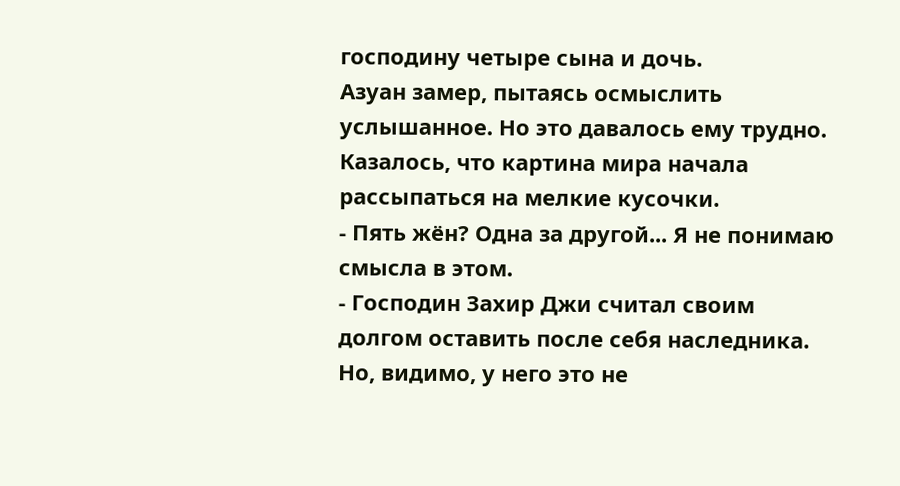господину четыре сына и дочь.
Азуан замер, пытаясь осмыслить услышанное. Но это давалось ему трудно. Казалось, что картина мира начала рассыпаться на мелкие кусочки.
- Пять жён? Одна за другой... Я не понимаю смысла в этом.
- Господин Захир Джи считал своим долгом оставить после себя наследника. Но, видимо, у него это не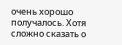очень хорошо получалось. Хотя сложно сказать о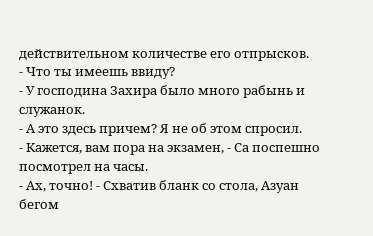действительном количестве его отпрысков.
- Что ты имеешь ввиду?
- У господина Захира было много рабынь и служанок.
- А это здесь причем? Я не об этом спросил.
- Кажется, вам пора на экзамен, - Са поспешно посмотрел на часы.
- Ах, точно! - Схватив бланк со стола, Азуан бегом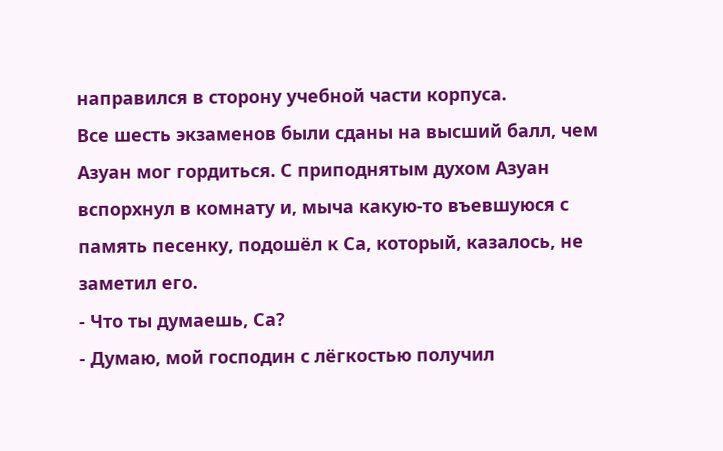направился в сторону учебной части корпуса.
Все шесть экзаменов были сданы на высший балл, чем Азуан мог гордиться. С приподнятым духом Азуан вспорхнул в комнату и, мыча какую-то въевшуюся с память песенку, подошёл к Са, который, казалось, не заметил его.
- Что ты думаешь, Са?
- Думаю, мой господин с лёгкостью получил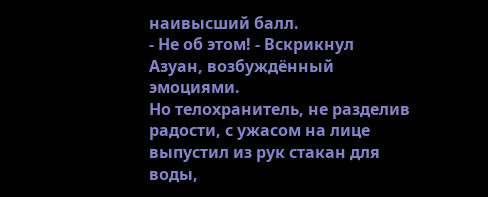наивысший балл.
- Не об этом! - Вскрикнул Азуан, возбуждённый эмоциями.
Но телохранитель, не разделив радости, с ужасом на лице выпустил из рук стакан для воды,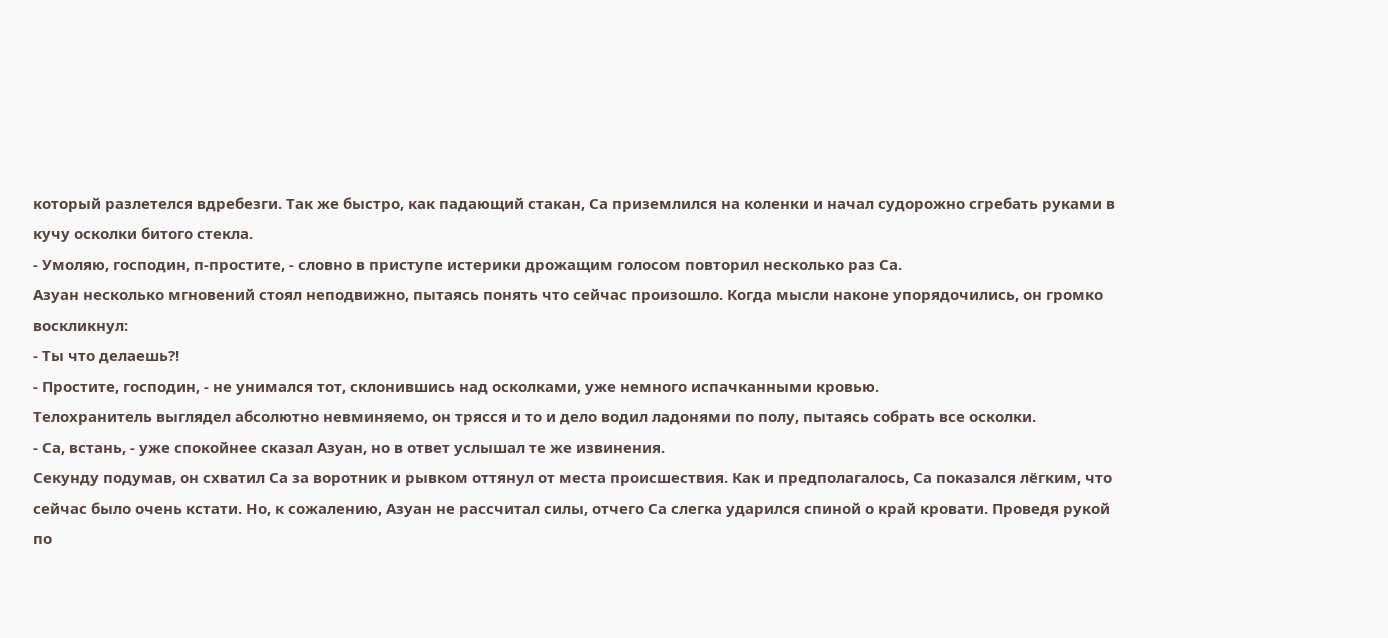который разлетелся вдребезги. Так же быстро, как падающий стакан, Са приземлился на коленки и начал судорожно сгребать руками в кучу осколки битого стекла.
- Умоляю, господин, п-простите, - словно в приступе истерики дрожащим голосом повторил несколько раз Са.
Азуан несколько мгновений стоял неподвижно, пытаясь понять что сейчас произошло. Когда мысли наконе упорядочились, он громко воскликнул:
- Ты что делаешь?!
- Простите, господин, - не унимался тот, склонившись над осколками, уже немного испачканными кровью.
Телохранитель выглядел абсолютно невминяемо, он трясся и то и дело водил ладонями по полу, пытаясь собрать все осколки.
- Са, встань, - уже спокойнее сказал Азуан, но в ответ услышал те же извинения.
Секунду подумав, он схватил Са за воротник и рывком оттянул от места происшествия. Как и предполагалось, Са показался лёгким, что сейчас было очень кстати. Но, к сожалению, Азуан не рассчитал силы, отчего Са слегка ударился спиной о край кровати. Проведя рукой по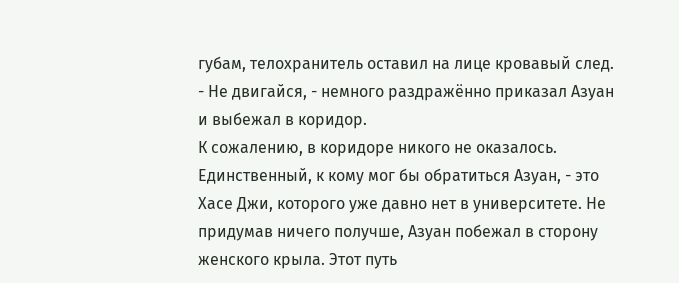губам, телохранитель оставил на лице кровавый след.
- Не двигайся, - немного раздражённо приказал Азуан и выбежал в коридор.
К сожалению, в коридоре никого не оказалось. Единственный, к кому мог бы обратиться Азуан, - это Хасе Джи, которого уже давно нет в университете. Не придумав ничего получше, Азуан побежал в сторону женского крыла. Этот путь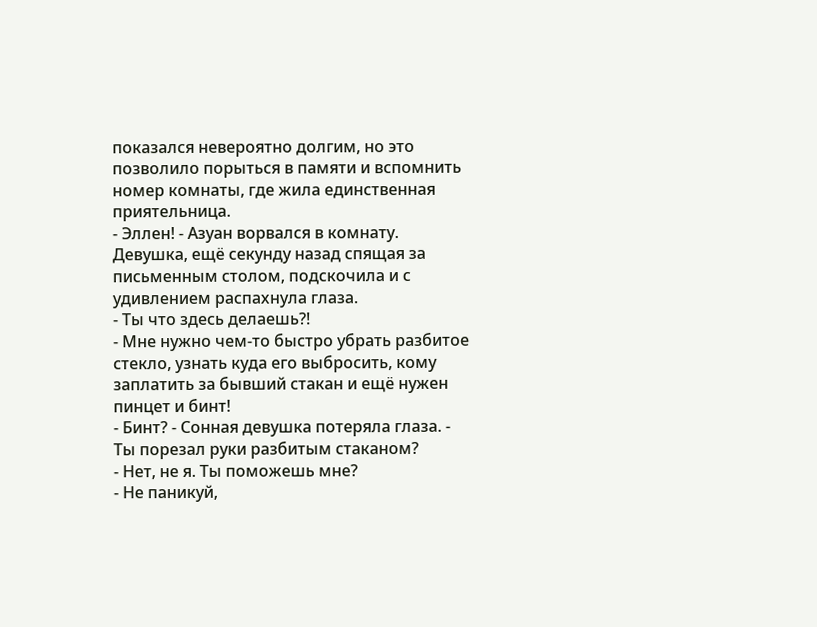показался невероятно долгим, но это позволило порыться в памяти и вспомнить номер комнаты, где жила единственная приятельница.
- Эллен! - Азуан ворвался в комнату.
Девушка, ещё секунду назад спящая за письменным столом, подскочила и с удивлением распахнула глаза.
- Ты что здесь делаешь?!
- Мне нужно чем-то быстро убрать разбитое стекло, узнать куда его выбросить, кому заплатить за бывший стакан и ещё нужен пинцет и бинт!
- Бинт? - Сонная девушка потеряла глаза. - Ты порезал руки разбитым стаканом?
- Нет, не я. Ты поможешь мне?
- Не паникуй,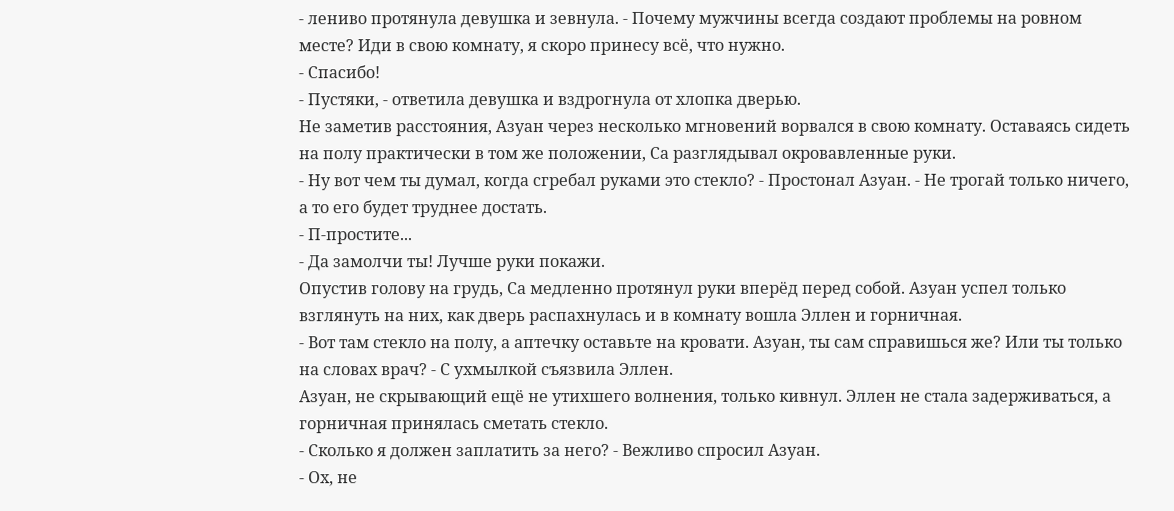- лениво протянула девушка и зевнула. - Почему мужчины всегда создают проблемы на ровном месте? Иди в свою комнату, я скоро принесу всё, что нужно.
- Спасибо!
- Пустяки, - ответила девушка и вздрогнула от хлопка дверью.
Не заметив расстояния, Азуан через несколько мгновений ворвался в свою комнату. Оставаясь сидеть на полу практически в том же положении, Са разглядывал окровавленные руки.
- Ну вот чем ты думал, когда сгребал руками это стекло? - Простонал Азуан. - Не трогай только ничего, а то его будет труднее достать.
- П-простите...
- Да замолчи ты! Лучше руки покажи.
Опустив голову на грудь, Са медленно протянул руки вперёд перед собой. Азуан успел только взглянуть на них, как дверь распахнулась и в комнату вошла Эллен и горничная.
- Вот там стекло на полу, а аптечку оставьте на кровати. Азуан, ты сам справишься же? Или ты только на словах врач? - С ухмылкой съязвила Эллен.
Азуан, не скрывающий ещё не утихшего волнения, только кивнул. Эллен не стала задерживаться, а горничная принялась сметать стекло.
- Сколько я должен заплатить за него? - Вежливо спросил Азуан.
- Ох, не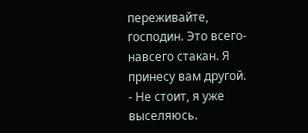переживайте, господин. Это всего-навсего стакан. Я принесу вам другой.
- Не стоит, я уже выселяюсь.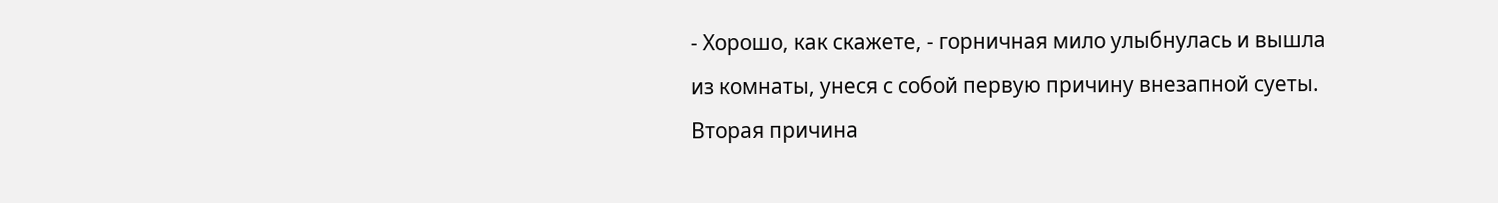- Хорошо, как скажете, - горничная мило улыбнулась и вышла из комнаты, унеся с собой первую причину внезапной суеты.
Вторая причина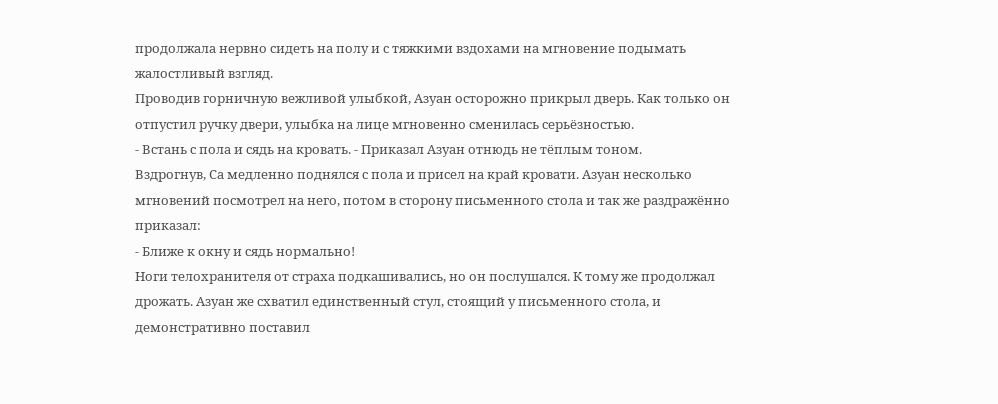продолжала нервно сидеть на полу и с тяжкими вздохами на мгновение подымать жалостливый взгляд.
Проводив горничную вежливой улыбкой, Азуан осторожно прикрыл дверь. Как только он отпустил ручку двери, улыбка на лице мгновенно сменилась серьёзностью.
- Встань с пола и сядь на кровать. - Приказал Азуан отнюдь не тёплым тоном.
Вздрогнув, Са медленно поднялся с пола и присел на край кровати. Азуан несколько мгновений посмотрел на него, потом в сторону письменного стола и так же раздражённо приказал:
- Ближе к окну и сядь нормально!
Ноги телохранителя от страха подкашивались, но он послушался. К тому же продолжал дрожать. Азуан же схватил единственный стул, стоящий у письменного стола, и демонстративно поставил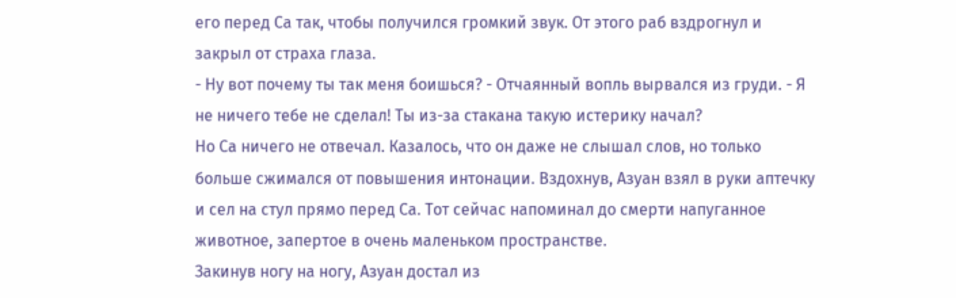его перед Са так, чтобы получился громкий звук. От этого раб вздрогнул и закрыл от страха глаза.
- Ну вот почему ты так меня боишься? - Отчаянный вопль вырвался из груди. - Я не ничего тебе не сделал! Ты из-за стакана такую истерику начал?
Но Са ничего не отвечал. Казалось, что он даже не слышал слов, но только больше сжимался от повышения интонации. Вздохнув, Азуан взял в руки аптечку и сел на стул прямо перед Са. Тот сейчас напоминал до смерти напуганное животное, запертое в очень маленьком пространстве.
Закинув ногу на ногу, Азуан достал из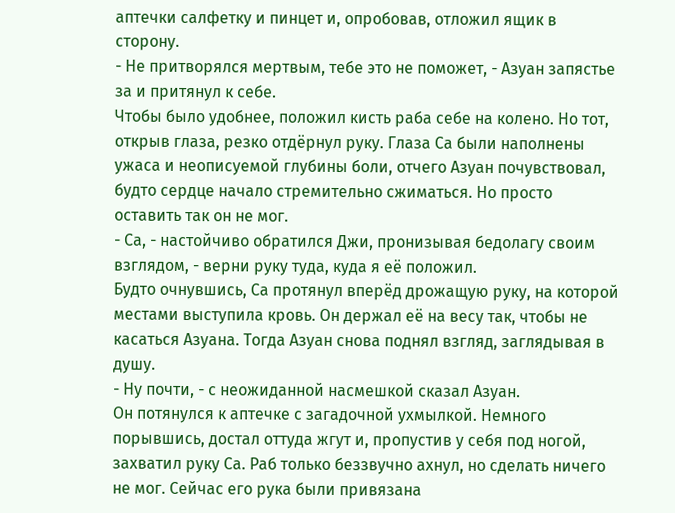аптечки салфетку и пинцет и, опробовав, отложил ящик в сторону.
- Не притворялся мертвым, тебе это не поможет, - Азуан запястье за и притянул к себе.
Чтобы было удобнее, положил кисть раба себе на колено. Но тот, открыв глаза, резко отдёрнул руку. Глаза Са были наполнены ужаса и неописуемой глубины боли, отчего Азуан почувствовал, будто сердце начало стремительно сжиматься. Но просто оставить так он не мог.
- Са, - настойчиво обратился Джи, пронизывая бедолагу своим взглядом, - верни руку туда, куда я её положил.
Будто очнувшись, Са протянул вперёд дрожащую руку, на которой местами выступила кровь. Он держал её на весу так, чтобы не касаться Азуана. Тогда Азуан снова поднял взгляд, заглядывая в душу.
- Ну почти, - с неожиданной насмешкой сказал Азуан.
Он потянулся к аптечке с загадочной ухмылкой. Немного порывшись, достал оттуда жгут и, пропустив у себя под ногой, захватил руку Са. Раб только беззвучно ахнул, но сделать ничего не мог. Сейчас его рука были привязана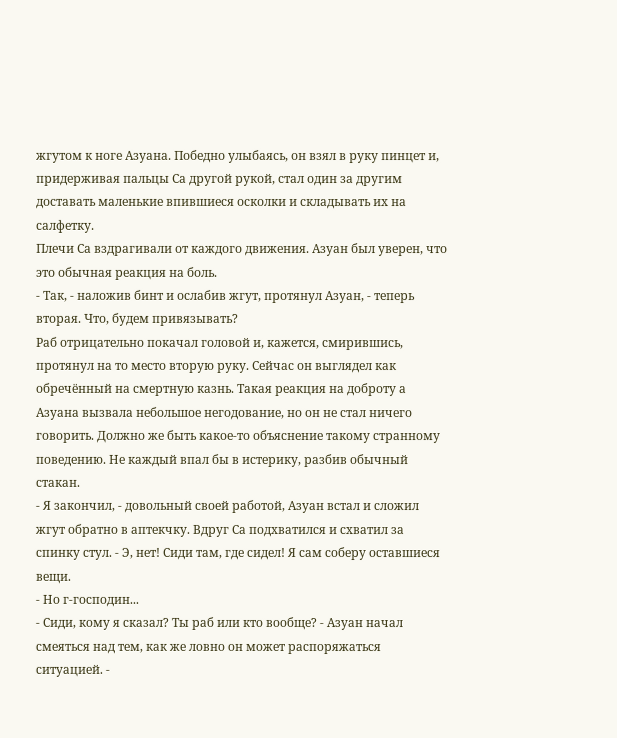жгутом к ноге Азуана. Победно улыбаясь, он взял в руку пинцет и, придерживая пальцы Са другой рукой, стал один за другим доставать маленькие впившиеся осколки и складывать их на салфетку.
Плечи Са вздрагивали от каждого движения. Азуан был уверен, что это обычная реакция на боль.
- Так, - наложив бинт и ослабив жгут, протянул Азуан, - теперь вторая. Что, будем привязывать?
Раб отрицательно покачал головой и, кажется, смирившись, протянул на то место вторую руку. Сейчас он выглядел как обречённый на смертную казнь. Такая реакция на доброту а Азуана вызвала небольшое негодование, но он не стал ничего говорить. Должно же быть какое-то объяснение такому странному поведению. Не каждый впал бы в истерику, разбив обычный стакан.
- Я закончил, - довольный своей работой, Азуан встал и сложил жгут обратно в аптекчку. Вдруг Са подхватился и схватил за спинку стул. - Э, нет! Сиди там, где сидел! Я сам соберу оставшиеся вещи.
- Но г-господин...
- Сиди, кому я сказал? Ты раб или кто вообще? - Азуан начал смеяться над тем, как же ловно он может распоряжаться ситуацией. -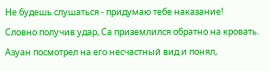Не будешь слушаться - придумаю тебе наказание!
Словно получив удар, Са приземлился обратно на кровать. Азуан посмотрел на его несчастный вид и понял,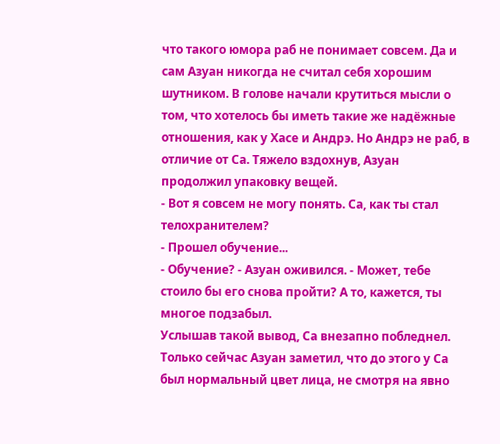что такого юмора раб не понимает совсем. Да и сам Азуан никогда не считал себя хорошим шутником. В голове начали крутиться мысли о том, что хотелось бы иметь такие же надёжные отношения, как у Хасе и Андрэ. Но Андрэ не раб, в отличие от Са. Тяжело вздохнув, Азуан продолжил упаковку вещей.
- Вот я совсем не могу понять. Са, как ты стал телохранителем?
- Прошел обучение...
- Обучение? - Азуан оживился. - Может, тебе стоило бы его снова пройти? А то, кажется, ты многое подзабыл.
Услышав такой вывод, Са внезапно побледнел. Только сейчас Азуан заметил, что до этого у Са был нормальный цвет лица, не смотря на явно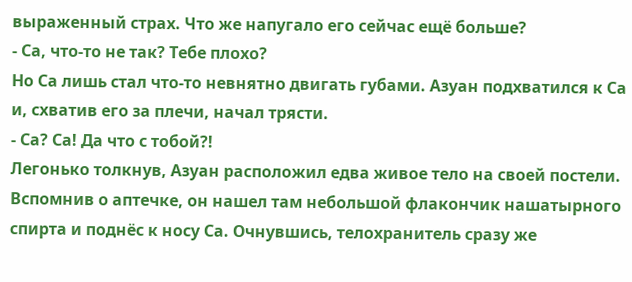выраженный страх. Что же напугало его сейчас ещё больше?
- Са, что-то не так? Тебе плохо?
Но Са лишь стал что-то невнятно двигать губами. Азуан подхватился к Са и, схватив его за плечи, начал трясти.
- Са? Са! Да что с тобой?!
Легонько толкнув, Азуан расположил едва живое тело на своей постели. Вспомнив о аптечке, он нашел там небольшой флакончик нашатырного спирта и поднёс к носу Са. Очнувшись, телохранитель сразу же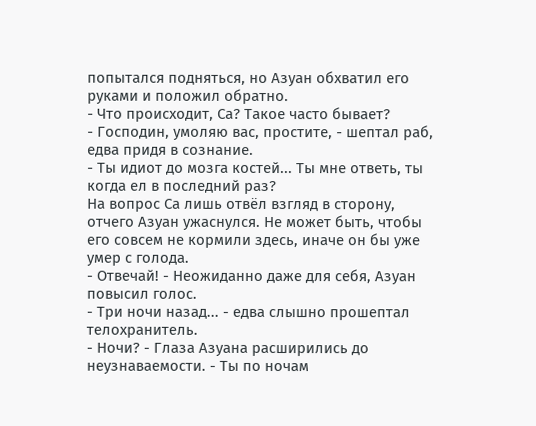попытался подняться, но Азуан обхватил его руками и положил обратно.
- Что происходит, Са? Такое часто бывает?
- Господин, умоляю вас, простите, - шептал раб, едва придя в сознание.
- Ты идиот до мозга костей... Ты мне ответь, ты когда ел в последний раз?
На вопрос Са лишь отвёл взгляд в сторону, отчего Азуан ужаснулся. Не может быть, чтобы его совсем не кормили здесь, иначе он бы уже умер с голода.
- Отвечай! - Неожиданно даже для себя, Азуан повысил голос.
- Три ночи назад... - едва слышно прошептал телохранитель.
- Ночи? - Глаза Азуана расширились до неузнаваемости. - Ты по ночам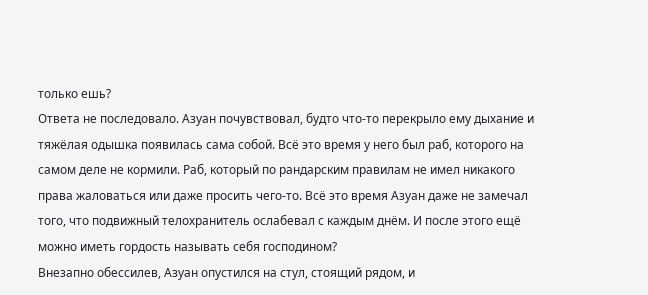только ешь?
Ответа не последовало. Азуан почувствовал, будто что-то перекрыло ему дыхание и тяжёлая одышка появилась сама собой. Всё это время у него был раб, которого на самом деле не кормили. Раб, который по рандарским правилам не имел никакого права жаловаться или даже просить чего-то. Всё это время Азуан даже не замечал того, что подвижный телохранитель ослабевал с каждым днём. И после этого ещё можно иметь гордость называть себя господином?
Внезапно обессилев, Азуан опустился на стул, стоящий рядом, и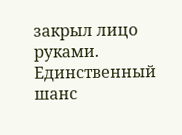закрыл лицо руками. Единственный шанс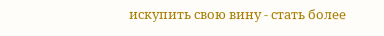искупить свою вину - стать более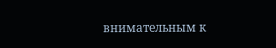внимательным к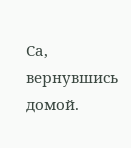Са, вернувшись домой.